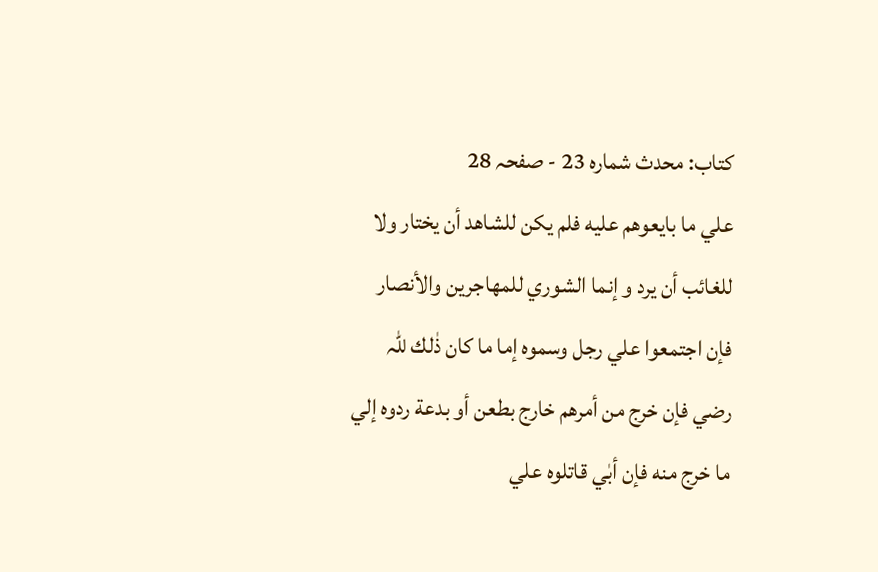کتاب: محدث شمارہ 23 - صفحہ 28
علي ما بايعوھم عليه فلم يكن للشاھد أن يختار ولا للغائب أن يرد و إنما الشوري للمھاجرين والأنصار فإن اجتمعوا علي رجل وسموه إما ما كان ذٰلك للّٰہ رضي فإن خرج من أمرھم خارج بطعن أو بدعة ردوه إلي ما خرج منه فإن أبٰي قاتلوه علي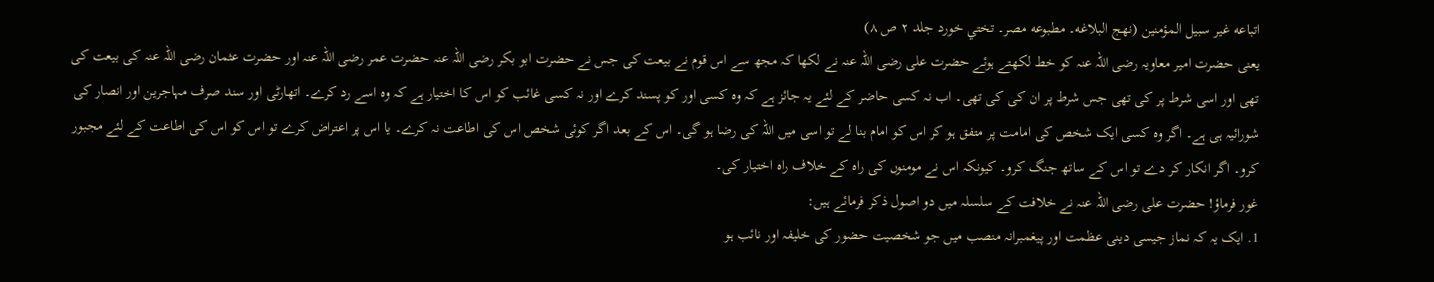اتباعه غير سبيل المؤمنين (نهج البلاغه۔ مطبوعه مصر۔ تختي خورد جلد ۲ ص ۸)
یعنی حضرت امیر معاویہ رضی اللہ عنہ کو خط لکھتے ہوئے حضرت علی رضی اللہ عنہ نے لکھا کہ مجھ سے اس قوم نے بیعت کی جس نے حضرت ابو بکر رضی اللہ عنہ حضرت عمر رضی اللہ عنہ اور حضرت عثمان رضی اللہ عنہ کی بیعت کی تھی اور اسی شرط پر کی تھی جس شرط پر ان کی کی تھی۔ اب نہ کسی حاضر کے لئے یہ جائز ہے کہ وہ کسی اور کو پسند کرے اور نہ کسی غائب کو اس کا اختیار ہے کہ وہ اسے رد کرے۔ اتھارٹی اور سند صرف مہاجرین اور انصار کی شورائیہ ہی ہے۔ اگر وہ کسی ایک شخص کی امامت پر متفق ہو کر اس کو امام بنا لے تو اسی میں اللہ کی رضا ہو گی۔ اس کے بعد اگر کوئی شخص اس کی اطاعت نہ کرے۔ یا اس پر اعتراض کرے تو اس کو اس کی اطاعت کے لئے مجبور کرو۔ اگر انکار کر دے تو اس کے ساتھ جنگ کرو۔ کیونکہ اس نے مومنوں کی راہ کے خلاف راہ اختیار کی۔
غور فرماؤ! حضرت علی رضی اللہ عنہ نے خلافت کے سلسلہ میں دو اصول ذکر فرمائے ہیں:
1. ایک یہ کہ نماز جیسی دینی عظمت اور پیغمبرانہ منصب میں جو شخصیت حضور کی خلیفہ اور نائب ہو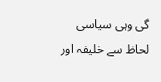گی وہی سیاسی لحاظ سے خلیفہ اور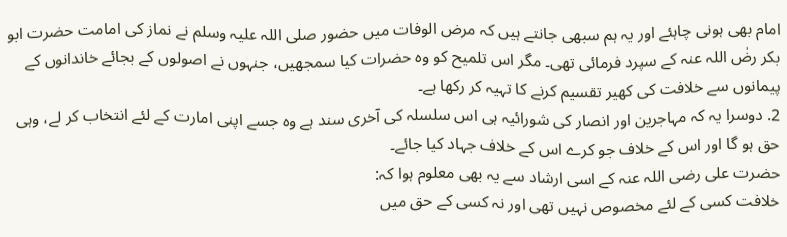امام بھی ہونی چاہئے اور یہ ہم سبھی جانتے ہیں کہ مرض الوفات میں حضور صلی اللہ علیہ وسلم نے نماز کی امامت حضرت ابو بکر رضٰ اللہ عنہ کے سپرد فرمائی تھی۔ مگر اس تلمیح کو وہ حضرات کیا سمجھیں، جنہوں نے اصولوں کے بجائے خاندانوں کے پیمانوں سے خلافت کی کھیر تقسیم کرنے کا تہیہ کر رکھا ہے۔
2. دوسرا یہ کہ مہاجرین اور انصار کی شورائیہ ہی اس سلسلہ کی آخری سند ہے وہ جسے اپنی امارت کے لئے انتخاب کر لے، وہی حق ہو گا اور اس کے خلاف جو کرے اس کے خلاف جہاد کیا جائے۔
حضرت علی رضی اللہ عنہ کے اسی ارشاد سے یہ بھی معلوم ہوا کہ:
خلافت کسی کے لئے مخصوص نہیں تھی اور نہ کسی کے حق میں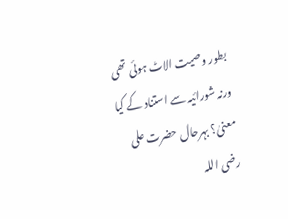بطور وصیت الاٹ ہوئی تھی ورنہ شورائیہ سے استناد کے کیا معنیٰ؟ بہرحال حضرت علی رضی اللہ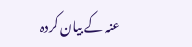عنہ کے بیان کردہ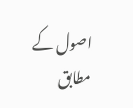اصول کے مطابق